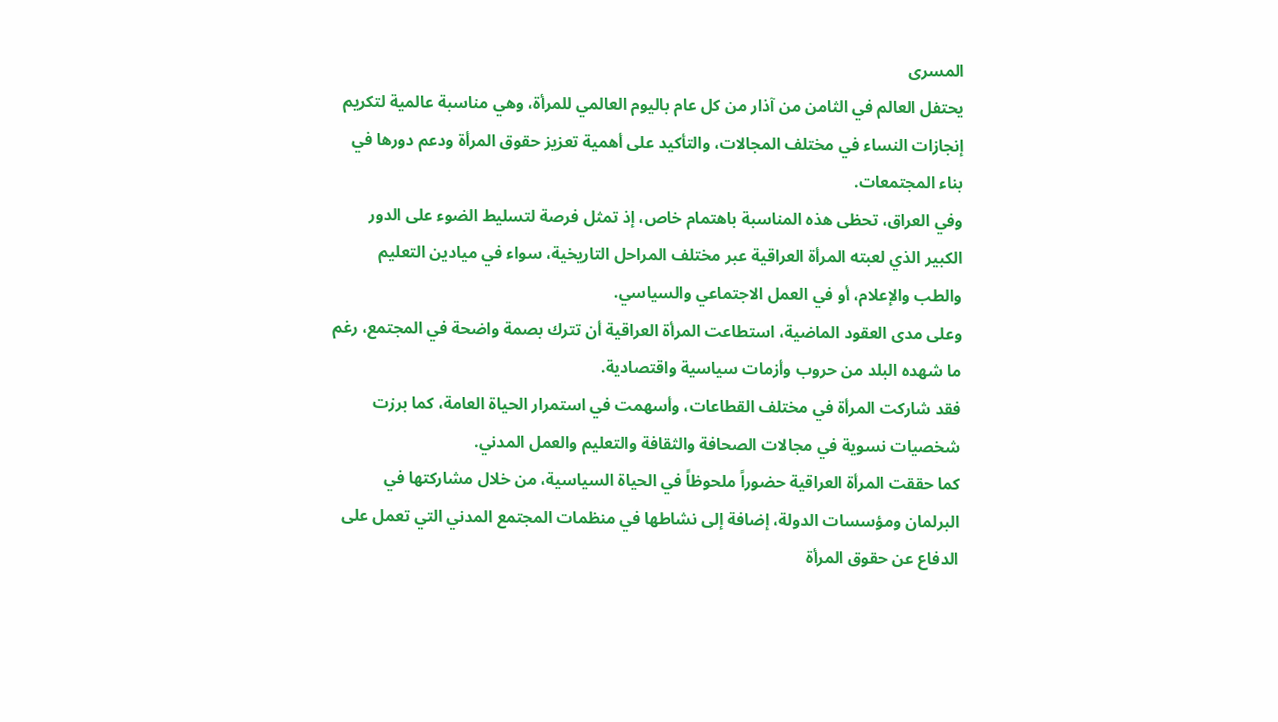المسرى
يحتفل العالم في الثامن من آذار من كل عام باليوم العالمي للمرأة، وهي مناسبة عالمية لتكريم إنجازات النساء في مختلف المجالات، والتأكيد على أهمية تعزيز حقوق المرأة ودعم دورها في بناء المجتمعات.
وفي العراق، تحظى هذه المناسبة باهتمام خاص، إذ تمثل فرصة لتسليط الضوء على الدور الكبير الذي لعبته المرأة العراقية عبر مختلف المراحل التاريخية، سواء في ميادين التعليم والطب والإعلام، أو في العمل الاجتماعي والسياسي.
وعلى مدى العقود الماضية، استطاعت المرأة العراقية أن تترك بصمة واضحة في المجتمع، رغم ما شهده البلد من حروب وأزمات سياسية واقتصادية.
فقد شاركت المرأة في مختلف القطاعات، وأسهمت في استمرار الحياة العامة، كما برزت شخصيات نسوية في مجالات الصحافة والثقافة والتعليم والعمل المدني.
كما حققت المرأة العراقية حضوراً ملحوظاً في الحياة السياسية، من خلال مشاركتها في البرلمان ومؤسسات الدولة، إضافة إلى نشاطها في منظمات المجتمع المدني التي تعمل على الدفاع عن حقوق المرأة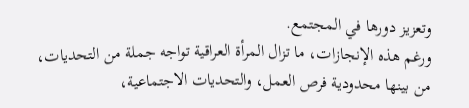وتعزيز دورها في المجتمع.
ورغم هذه الإنجازات، ما تزال المرأة العراقية تواجه جملة من التحديات، من بينها محدودية فرص العمل، والتحديات الاجتماعية،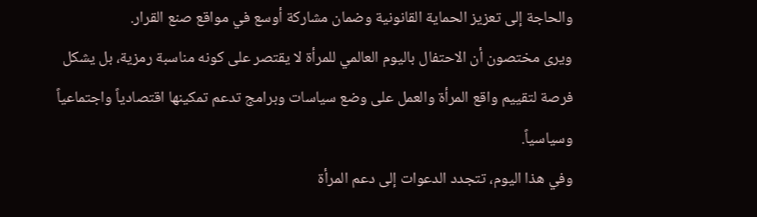والحاجة إلى تعزيز الحماية القانونية وضمان مشاركة أوسع في مواقع صنع القرار.
ويرى مختصون أن الاحتفال باليوم العالمي للمرأة لا يقتصر على كونه مناسبة رمزية، بل يشكل فرصة لتقييم واقع المرأة والعمل على وضع سياسات وبرامج تدعم تمكينها اقتصادياً واجتماعياً وسياسياً.
وفي هذا اليوم، تتجدد الدعوات إلى دعم المرأة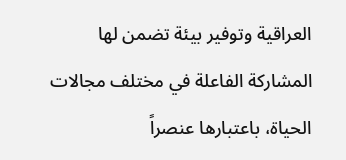العراقية وتوفير بيئة تضمن لها المشاركة الفاعلة في مختلف مجالات الحياة، باعتبارها عنصراً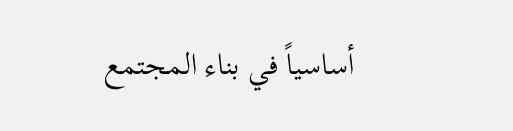أساسياً في بناء المجتمع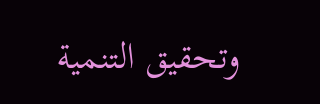وتحقيق التنمية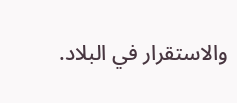والاستقرار في البلاد.